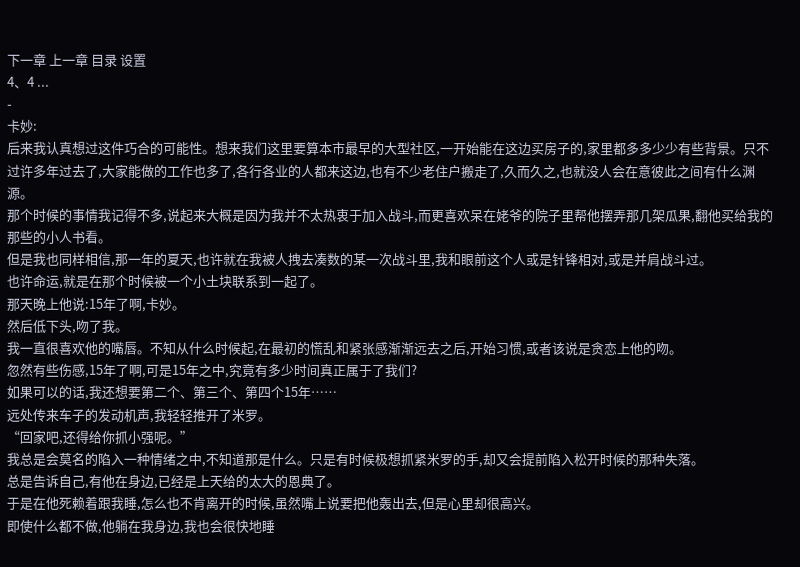下一章 上一章 目录 设置
4、4 ...
-
卡妙:
后来我认真想过这件巧合的可能性。想来我们这里要算本市最早的大型社区,一开始能在这边买房子的,家里都多多少少有些背景。只不过许多年过去了,大家能做的工作也多了,各行各业的人都来这边,也有不少老住户搬走了,久而久之,也就没人会在意彼此之间有什么渊源。
那个时候的事情我记得不多,说起来大概是因为我并不太热衷于加入战斗,而更喜欢呆在姥爷的院子里帮他摆弄那几架瓜果,翻他买给我的那些的小人书看。
但是我也同样相信,那一年的夏天,也许就在我被人拽去凑数的某一次战斗里,我和眼前这个人或是针锋相对,或是并肩战斗过。
也许命运,就是在那个时候被一个小土块联系到一起了。
那天晚上他说:15年了啊,卡妙。
然后低下头,吻了我。
我一直很喜欢他的嘴唇。不知从什么时候起,在最初的慌乱和紧张感渐渐远去之后,开始习惯,或者该说是贪恋上他的吻。
忽然有些伤感,15年了啊,可是15年之中,究竟有多少时间真正属于了我们?
如果可以的话,我还想要第二个、第三个、第四个15年……
远处传来车子的发动机声,我轻轻推开了米罗。
“回家吧,还得给你抓小强呢。”
我总是会莫名的陷入一种情绪之中,不知道那是什么。只是有时候极想抓紧米罗的手,却又会提前陷入松开时候的那种失落。
总是告诉自己,有他在身边,已经是上天给的太大的恩典了。
于是在他死赖着跟我睡,怎么也不肯离开的时候,虽然嘴上说要把他轰出去,但是心里却很高兴。
即使什么都不做,他躺在我身边,我也会很快地睡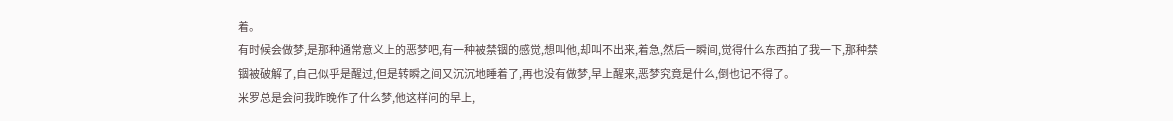着。
有时候会做梦,是那种通常意义上的恶梦吧,有一种被禁锢的感觉,想叫他,却叫不出来,着急,然后一瞬间,觉得什么东西拍了我一下,那种禁锢被破解了,自己似乎是醒过,但是转瞬之间又沉沉地睡着了,再也没有做梦,早上醒来,恶梦究竟是什么,倒也记不得了。
米罗总是会问我昨晚作了什么梦,他这样问的早上,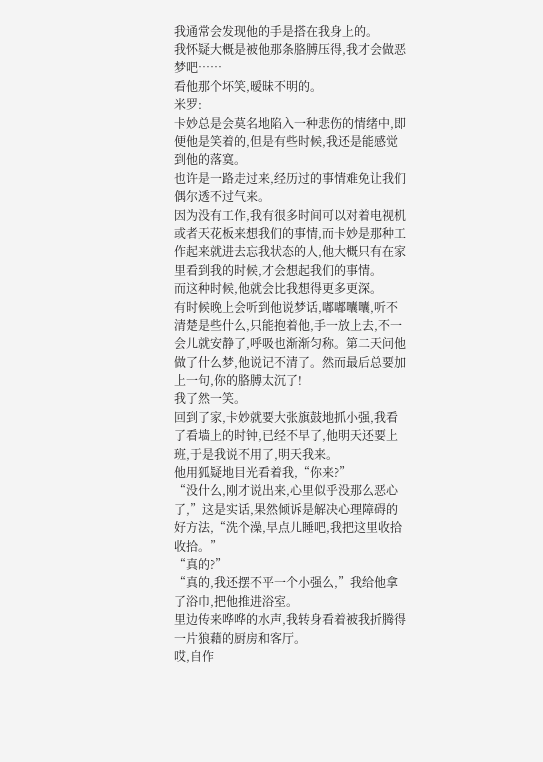我通常会发现他的手是搭在我身上的。
我怀疑大概是被他那条胳膊压得,我才会做恶梦吧……
看他那个坏笑,暧昧不明的。
米罗:
卡妙总是会莫名地陷入一种悲伤的情绪中,即便他是笑着的,但是有些时候,我还是能感觉到他的落寞。
也许是一路走过来,经历过的事情难免让我们偶尔透不过气来。
因为没有工作,我有很多时间可以对着电视机或者天花板来想我们的事情,而卡妙是那种工作起来就进去忘我状态的人,他大概只有在家里看到我的时候,才会想起我们的事情。
而这种时候,他就会比我想得更多更深。
有时候晚上会听到他说梦话,嘟嘟囔囔,听不清楚是些什么,只能抱着他,手一放上去,不一会儿就安静了,呼吸也渐渐匀称。第二天问他做了什么梦,他说记不清了。然而最后总要加上一句,你的胳膊太沉了!
我了然一笑。
回到了家,卡妙就要大张旗鼓地抓小强,我看了看墙上的时钟,已经不早了,他明天还要上班,于是我说不用了,明天我来。
他用狐疑地目光看着我,“你来?”
“没什么,刚才说出来,心里似乎没那么恶心了,”这是实话,果然倾诉是解决心理障碍的好方法,“洗个澡,早点儿睡吧,我把这里收拾收拾。”
“真的?”
“真的,我还摆不平一个小强么,”我给他拿了浴巾,把他推进浴室。
里边传来哗哗的水声,我转身看着被我折腾得一片狼藉的厨房和客厅。
哎,自作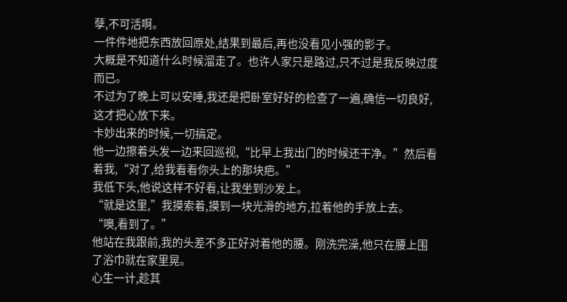孽,不可活啊。
一件件地把东西放回原处,结果到最后,再也没看见小强的影子。
大概是不知道什么时候溜走了。也许人家只是路过,只不过是我反映过度而已。
不过为了晚上可以安睡,我还是把卧室好好的检查了一遍,确信一切良好,这才把心放下来。
卡妙出来的时候,一切搞定。
他一边擦着头发一边来回巡视,“比早上我出门的时候还干净。”然后看着我,“对了,给我看看你头上的那块疤。”
我低下头,他说这样不好看,让我坐到沙发上。
“就是这里,”我摸索着,摸到一块光滑的地方,拉着他的手放上去。
“噢,看到了。”
他站在我跟前,我的头差不多正好对着他的腰。刚洗完澡,他只在腰上围了浴巾就在家里晃。
心生一计,趁其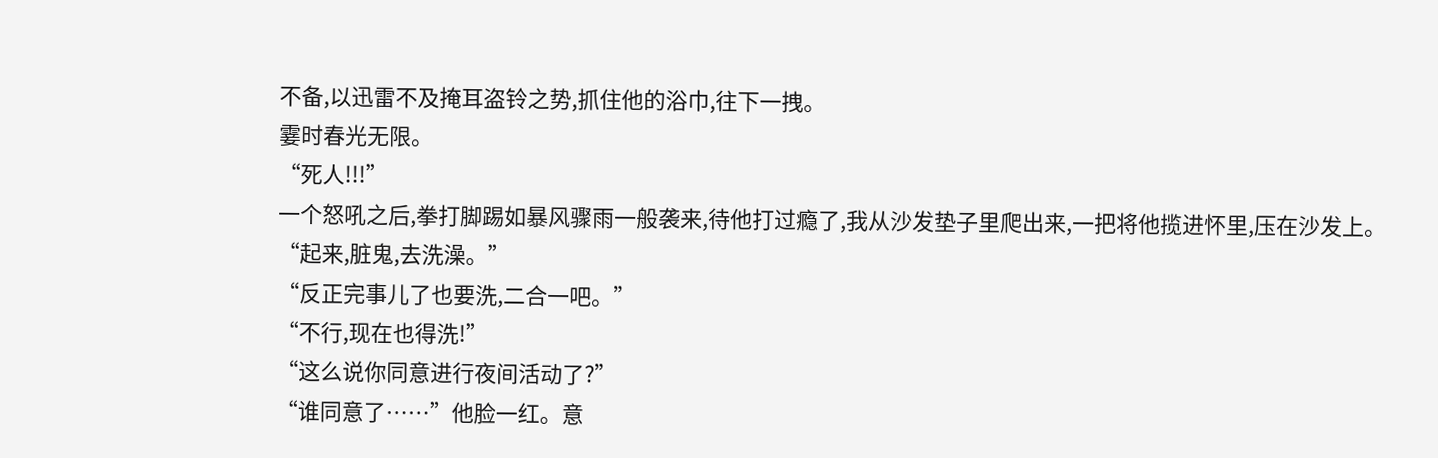不备,以迅雷不及掩耳盗铃之势,抓住他的浴巾,往下一拽。
霎时春光无限。
“死人!!!”
一个怒吼之后,拳打脚踢如暴风骤雨一般袭来,待他打过瘾了,我从沙发垫子里爬出来,一把将他揽进怀里,压在沙发上。
“起来,脏鬼,去洗澡。”
“反正完事儿了也要洗,二合一吧。”
“不行,现在也得洗!”
“这么说你同意进行夜间活动了?”
“谁同意了……”他脸一红。意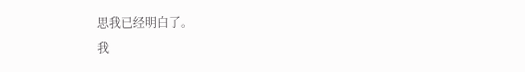思我已经明白了。
我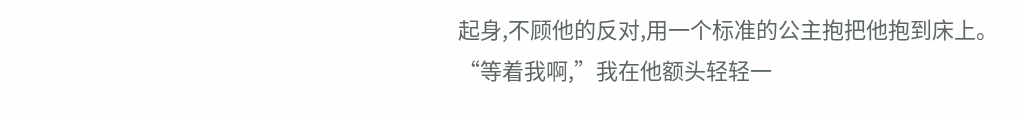起身,不顾他的反对,用一个标准的公主抱把他抱到床上。
“等着我啊,”我在他额头轻轻一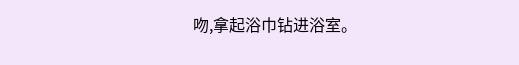吻,拿起浴巾钻进浴室。